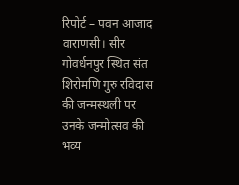रिपोर्ट – पवन आजाद
वाराणसी। सीर गोवर्धनपुर स्थित संत शिरोमणि गुरु रविदास की जन्मस्थली पर उनके जन्मोत्सव की भव्य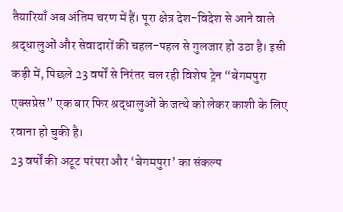तैयारियाँ अब अंतिम चरण में हैं। पूरा क्षेत्र देश-विदेश से आने वाले श्रद्धालुओं और सेवादारों की चहल-पहल से गुलजार हो उठा है। इसी कड़ी में, पिछले 23 वर्षों से निरंतर चल रही विशेष ट्रेन “बेगमपुरा एक्सप्रेस” एक बार फिर श्रद्धालुओं के जत्थे को लेकर काशी के लिए रवाना हो चुकी है।
23 वर्षों की अटूट परंपरा और ‘बेगमपुरा’ का संकल्प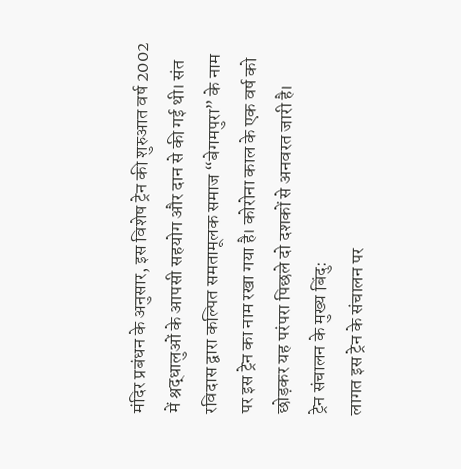मंदिर प्रबंधन के अनुसार, इस विशेष ट्रेन की शुरुआत वर्ष 2002 में श्रद्धालुओं के आपसी सहयोग और दान से की गई थी। संत रविदास द्वारा कल्पित समतामूलक समाज “बेगमपुरा” के नाम पर इस ट्रेन का नाम रखा गया है। कोरोना काल के एक वर्ष को छोड़कर यह परंपरा पिछले दो दशकों से अनवरत जारी है।
ट्रेन संचालन के मुख्य बिंदु:
लागत इस ट्रेन के संचालन पर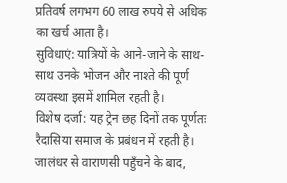प्रतिवर्ष लगभग 60 लाख रुपये से अधिक का खर्च आता है।
सुविधाएं: यात्रियों के आने-जाने के साथ-साथ उनके भोजन और नाश्ते की पूर्ण व्यवस्था इसमें शामिल रहती है।
विशेष दर्जा: यह ट्रेन छह दिनों तक पूर्णतः रैदासिया समाज के प्रबंधन में रहती है। जालंधर से वाराणसी पहुँचने के बाद,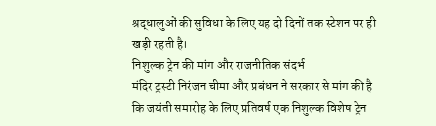श्रद्धालुओं की सुविधा के लिए यह दो दिनों तक स्टेशन पर ही खड़ी रहती है।
निशुल्क ट्रेन की मांग और राजनीतिक संदर्भ
मंदिर ट्रस्टी निरंजन चीमा और प्रबंधन ने सरकार से मांग की है कि जयंती समारोह के लिए प्रतिवर्ष एक निशुल्क विशेष ट्रेन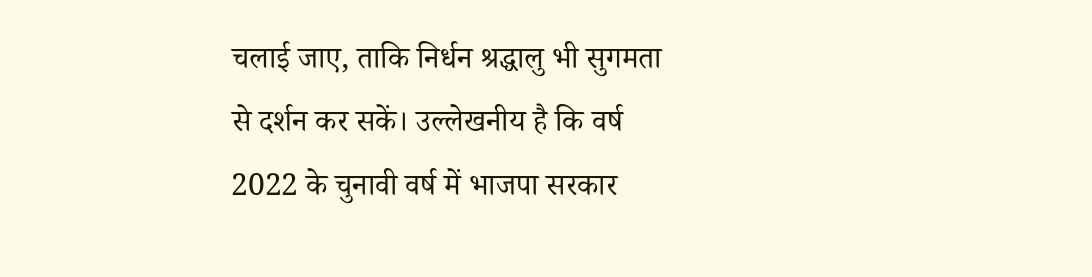चलाई जाए, ताकि निर्धन श्रद्धालु भी सुगमता से दर्शन कर सकें। उल्लेखनीय है कि वर्ष 2022 के चुनावी वर्ष में भाजपा सरकार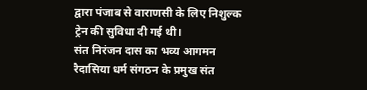द्वारा पंजाब से वाराणसी के लिए निशुल्क ट्रेन की सुविधा दी गई थी।
संत निरंजन दास का भव्य आगमन
रैदासिया धर्म संगठन के प्रमुख संत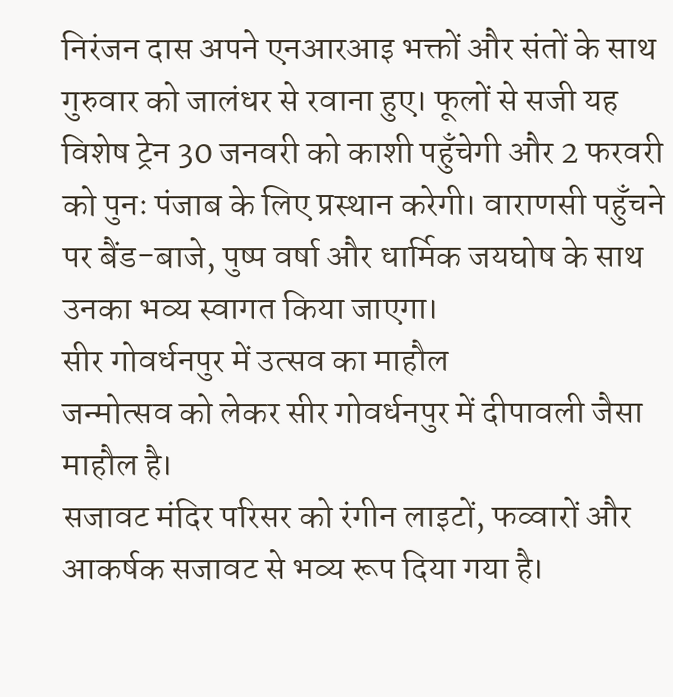निरंजन दास अपने एनआरआइ भक्तों और संतों के साथ गुरुवार को जालंधर से रवाना हुए। फूलों से सजी यह विशेष ट्रेन 30 जनवरी को काशी पहुँचेगी और 2 फरवरी को पुनः पंजाब के लिए प्रस्थान करेगी। वाराणसी पहुँचने पर बैंड-बाजे, पुष्प वर्षा और धार्मिक जयघोष के साथ उनका भव्य स्वागत किया जाएगा।
सीर गोवर्धनपुर में उत्सव का माहौल
जन्मोत्सव को लेकर सीर गोवर्धनपुर में दीपावली जैसा माहौल है।
सजावट मंदिर परिसर को रंगीन लाइटों, फव्वारों और आकर्षक सजावट से भव्य रूप दिया गया है।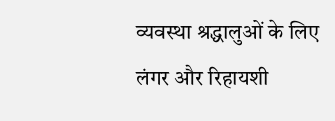व्यवस्था श्रद्धालुओं के लिए लंगर और रिहायशी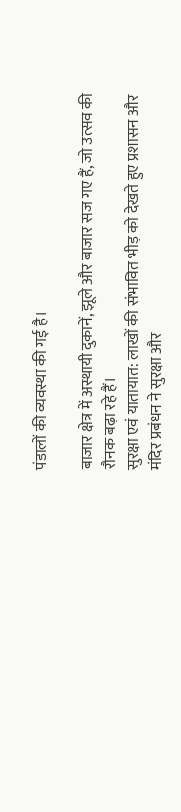पंडालों की व्यवस्था की गई है।

बाजार क्षेत्र में अस्थायी दुकानें, झूले और बाजार सज गए हैं, जो उत्सव की रौनक बढ़ा रहे हैं।
सुरक्षा एवं यातायात: लाखों की संभावित भीड़ को देखते हुए प्रशासन और मंदिर प्रबंधन ने सुरक्षा और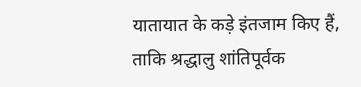यातायात के कड़े इंतजाम किए हैं, ताकि श्रद्धालु शांतिपूर्वक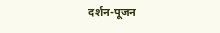दर्शन-पूजन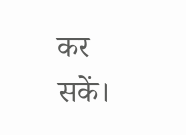कर सकें।